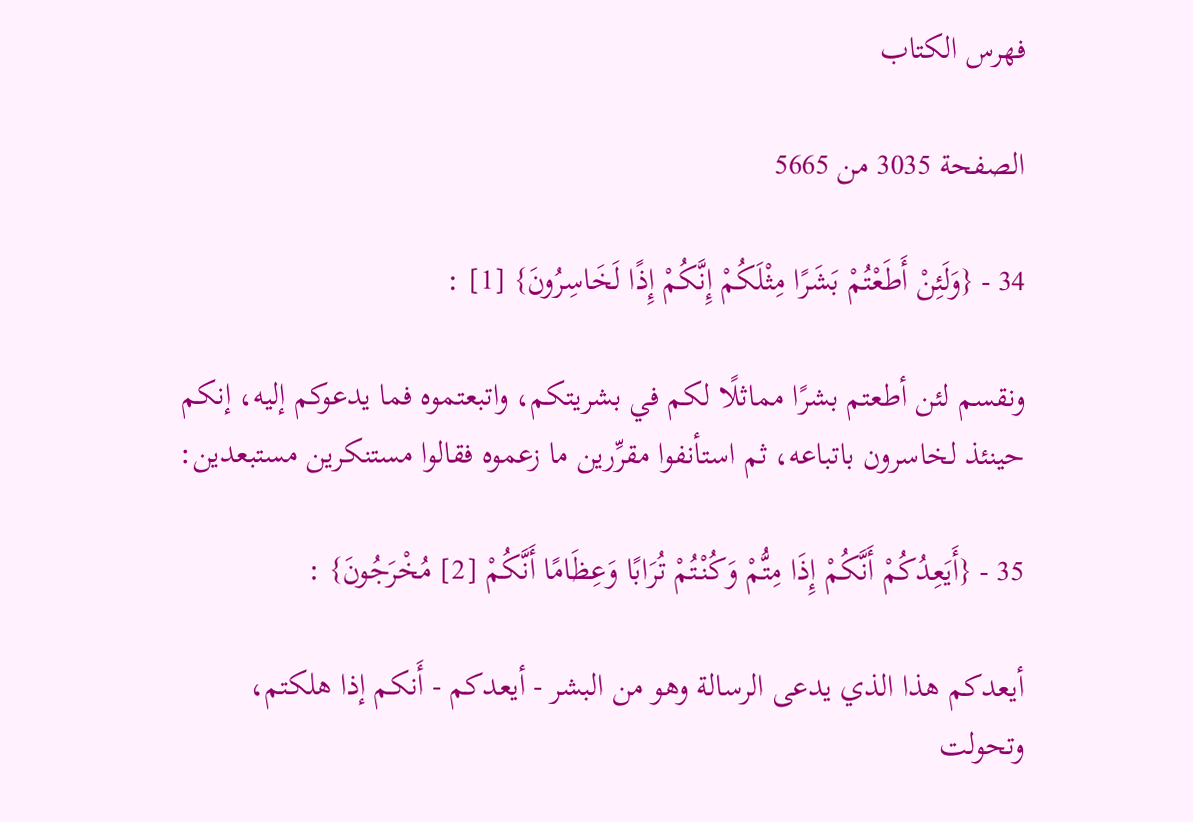فهرس الكتاب

الصفحة 3035 من 5665

34 - {وَلَئِنْ أَطَعْتُمْ بَشَرًا مِثْلَكُمْ إِنَّكُمْ إِذًا لَخَاسِرُونَ} [1] :

ونقسم لئن أطعتم بشرًا مماثلًا لكم في بشريتكم، واتبعتموه فما يدعوكم إليه، إنكم حينئذ لخاسرون باتباعه، ثم استأنفوا مقرِّرين ما زعموه فقالوا مستنكرين مستبعدين:

35 - {أَيَعِدُكُمْ أَنَّكُمْ إِذَا مِتُّمْ وَكُنْتُمْ تُرَابًا وَعِظَامًا أَنَّكُمْ [2] مُخْرَجُونَ} :

أيعدكم هذا الذي يدعى الرسالة وهو من البشر - أيعدكم - أَنكم إذا هلكتم، وتحولت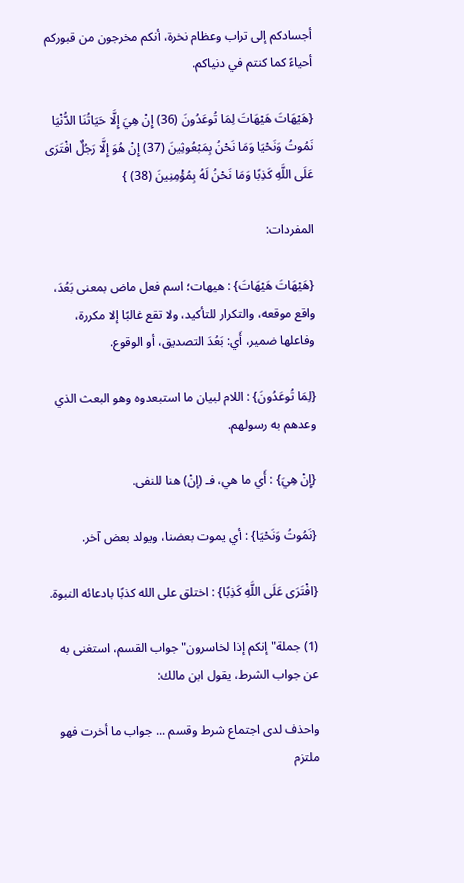أجسادكم إلى تراب وعظام نخرة، أنكم مخرجون من قبوركم أحياءً كما كنتم في دنياكم.

{هَيْهَاتَ هَيْهَاتَ لِمَا تُوعَدُونَ (36) إِنْ هِيَ إِلَّا حَيَاتُنَا الدُّنْيَا نَمُوتُ وَنَحْيَا وَمَا نَحْنُ بِمَبْعُوثِينَ (37) إِنْ هُوَ إِلَّا رَجُلٌ افْتَرَى عَلَى اللَّهِ كَذِبًا وَمَا نَحْنُ لَهُ بِمُؤْمِنِينَ (38) }

المفردات:

{هَيْهَاتَ هَيْهَاتَ} : هيهات؛ اسم فعل ماض بمعنى بَعُدَ، واقع موقعه، والتكرار للتأكيد، ولا تقع غالبًا إلا مكررة، وفاعلها ضمير، أَي: بَعُدَ التصديق، أو الوقوع.

{لِمَا تُوعَدُونَ} : اللام لبيان ما استبعدوه وهو البعث الذي وعدهم به رسولهم.

{إِنْ هِيَ} : أَي ما هي، فـ (إنْ) هنا للنفى.

{نَمُوتُ وَنَحْيَا} : أي يموت بعضنا، ويولد بعض آخر.

{افْتَرَى عَلَى اللَّهِ كَذِبًا} : اختلق على الله كذبًا بادعائه النبوة.

(1) جملة"إنكم إذا لخاسرون"جواب القسم، استغنى به عن جواب الشرط، يقول ابن مالك:

واحذف لدى اجتماع شرط وقسم ... جواب ما أخرت فهو ملتزم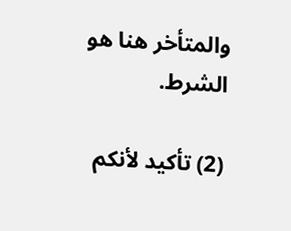والمتأخر هنا هو الشرط.

(2) تأكيد لأنكم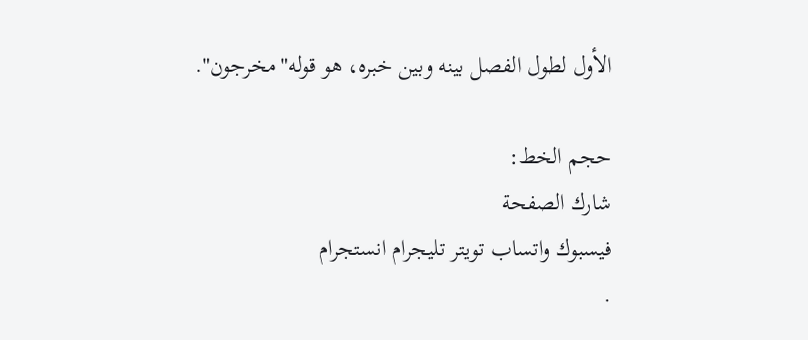الأول لطول الفصل بينه وبين خبره، هو قوله"مخرجون".

حجم الخط:
شارك الصفحة
فيسبوك واتساب تويتر تليجرام انستجرام
.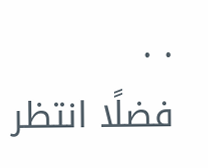. .
فضلًا انتظر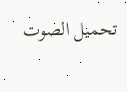تحميل الصوت